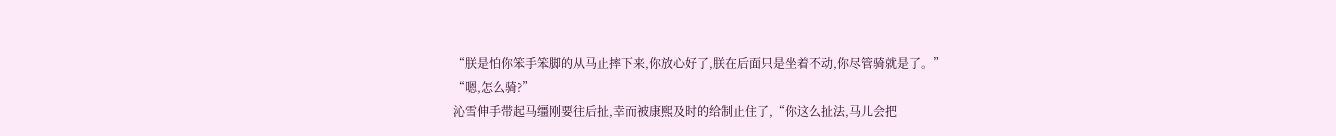“朕是怕你笨手笨脚的从马止摔下来,你放心好了,朕在后面只是坐着不动,你尽管骑就是了。”
“嗯,怎么骑?”
沁雪伸手带起马缰刚要往后扯,幸而被康熙及时的给制止住了,“你这么扯法,马儿会把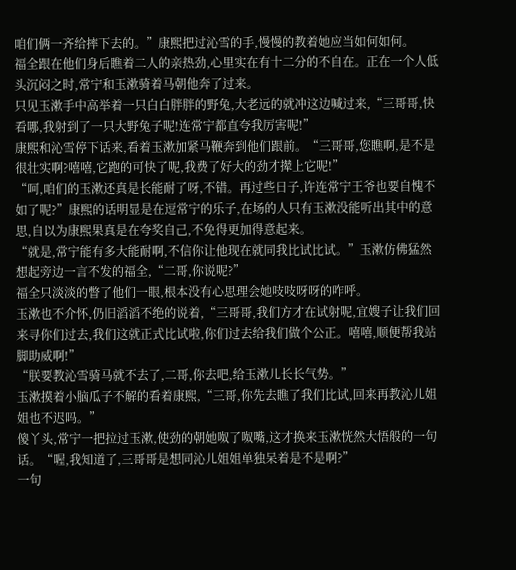咱们俩一齐给摔下去的。”康熙把过沁雪的手,慢慢的教着她应当如何如何。
福全跟在他们身后瞧着二人的亲热劲,心里实在有十二分的不自在。正在一个人低头沉闷之时,常宁和玉漱骑着马朝他奔了过来。
只见玉漱手中高举着一只白白胖胖的野兔,大老远的就冲这边喊过来,“三哥哥,快看哪,我射到了一只大野兔子呢!连常宁都直夸我厉害呢!”
康熙和沁雪停下话来,看着玉漱加紧马鞭奔到他们跟前。“三哥哥,您瞧啊,是不是很壮实啊?嘻嘻,它跑的可快了呢,我费了好大的劲才撵上它呢!”
“呵,咱们的玉漱还真是长能耐了呀,不错。再过些日子,许连常宁王爷也要自愧不如了呢?”康熙的话明显是在逗常宁的乐子,在场的人只有玉漱没能听出其中的意思,自以为康熙果真是在夸奖自己,不免得更加得意起来。
“就是,常宁能有多大能耐啊,不信你让他现在就同我比试比试。”玉漱仿佛猛然想起旁边一言不发的福全,“二哥,你说呢?”
福全只淡淡的瞥了他们一眼,根本没有心思理会她吱吱呀呀的咋呼。
玉漱也不介怀,仍旧滔滔不绝的说着,“三哥哥,我们方才在试射呢,宜嫂子让我们回来寻你们过去,我们这就正式比试啦,你们过去给我们做个公正。嘻嘻,顺便帮我站脚助威啊!”
“朕要教沁雪骑马就不去了,二哥,你去吧,给玉漱儿长长气势。”
玉漱摸着小脑瓜子不解的看着康熙,“三哥,你先去瞧了我们比试,回来再教沁儿姐姐也不迟吗。”
傻丫头,常宁一把拉过玉漱,使劲的朝她呶了呶嘴,这才换来玉漱恍然大悟般的一句话。“喔,我知道了,三哥哥是想同沁儿姐姐单独呆着是不是啊?”
一句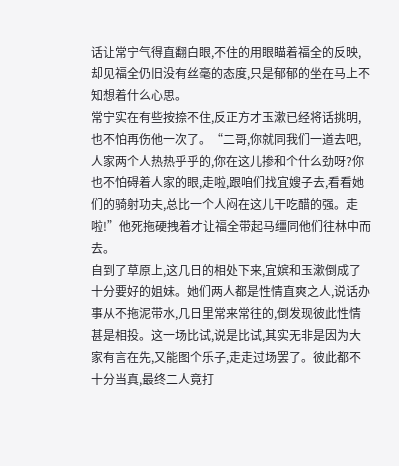话让常宁气得直翻白眼,不住的用眼瞄着福全的反映,却见福全仍旧没有丝毫的态度,只是郁郁的坐在马上不知想着什么心思。
常宁实在有些按捺不住,反正方才玉漱已经将话挑明,也不怕再伤他一次了。“二哥,你就同我们一道去吧,人家两个人热热乎乎的,你在这儿掺和个什么劲呀?你也不怕碍着人家的眼,走啦,跟咱们找宜嫂子去,看看她们的骑射功夫,总比一个人闷在这儿干吃醋的强。走啦!”他死拖硬拽着才让福全带起马缰同他们往林中而去。
自到了草原上,这几日的相处下来,宜嫔和玉漱倒成了十分要好的姐妹。她们两人都是性情直爽之人,说话办事从不拖泥带水,几日里常来常往的,倒发现彼此性情甚是相投。这一场比试,说是比试,其实无非是因为大家有言在先,又能图个乐子,走走过场罢了。彼此都不十分当真,最终二人竟打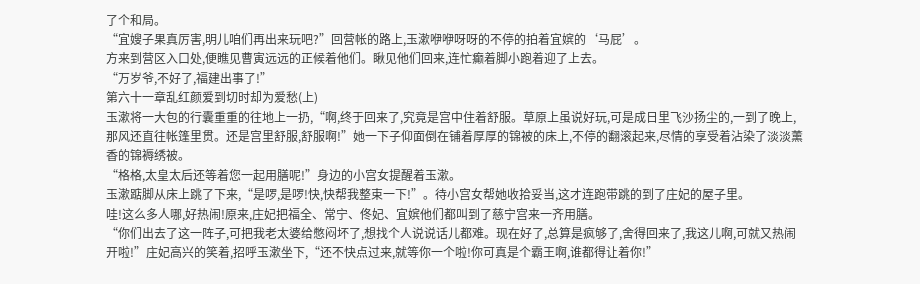了个和局。
“宜嫂子果真厉害,明儿咱们再出来玩吧?”回营帐的路上,玉漱咿咿呀呀的不停的拍着宜嫔的‘马屁’。
方来到营区入口处,便瞧见曹寅远远的正候着他们。瞅见他们回来,连忙癫着脚小跑着迎了上去。
“万岁爷,不好了,福建出事了!”
第六十一章乱红颜爱到切时却为爱愁(上)
玉漱将一大包的行囊重重的往地上一扔,“啊,终于回来了,究竟是宫中住着舒服。草原上虽说好玩,可是成日里飞沙扬尘的,一到了晚上,那风还直往帐篷里贯。还是宫里舒服,舒服啊!”她一下子仰面倒在铺着厚厚的锦被的床上,不停的翻滚起来,尽情的享受着沾染了淡淡薰香的锦褥绣被。
“格格,太皇太后还等着您一起用膳呢!”身边的小宫女提醒着玉漱。
玉漱踮脚从床上跳了下来,“是啰,是啰!快,快帮我整束一下!”。待小宫女帮她收拾妥当,这才连跑带跳的到了庄妃的屋子里。
哇!这么多人哪,好热闹!原来,庄妃把福全、常宁、佟妃、宜嫔他们都叫到了慈宁宫来一齐用膳。
“你们出去了这一阵子,可把我老太婆给憋闷坏了,想找个人说说话儿都难。现在好了,总算是疯够了,舍得回来了,我这儿啊,可就又热闹开啦!”庄妃高兴的笑着,招呼玉漱坐下,“还不快点过来,就等你一个啦!你可真是个霸王啊,谁都得让着你!”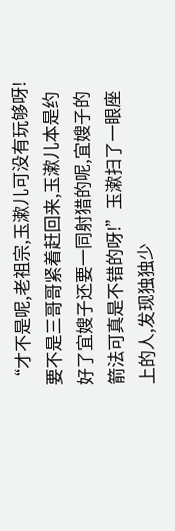“才不是呢,老祖宗,玉漱儿可没有玩够呀!要不是三哥哥紧着赶回来,玉漱儿本是约好了宜嫂子还要一同射猎的呢,宜嫂子的箭法可真是不错的呀!”玉漱扫了一眼座上的人,发现独独少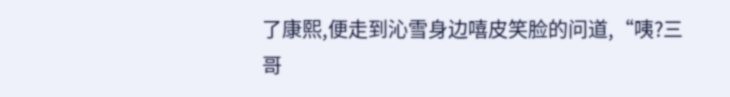了康熙,便走到沁雪身边嘻皮笑脸的问道,“咦?三哥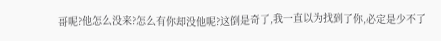哥呢?他怎么没来?怎么有你却没他呢?这倒是奇了,我一直以为找到了你,必定是少不了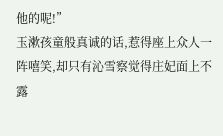他的呢!”
玉漱孩童般真诚的话,惹得座上众人一阵嘻笑,却只有沁雪察觉得庄妃面上不露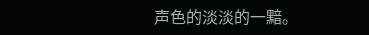声色的淡淡的一黯。